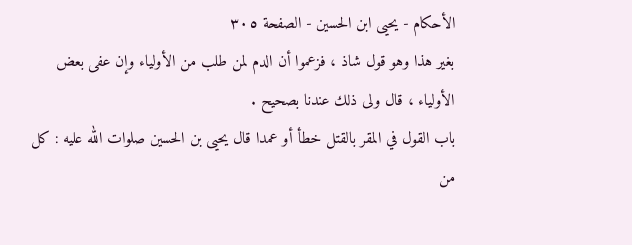الأحكام - يحيى ابن الحسين - الصفحة ٣٠٥
بغير هذا وهو قول شاذ ، فزعموا أن الدم لمن طلب من الأولياء وإن عفى بعض الأولياء ، قال ولى ذلك عندنا بصحيح .
باب القول في المقر بالقتل خطأ أو عمدا قال يحيى بن الحسين صلوات الله عليه : كل من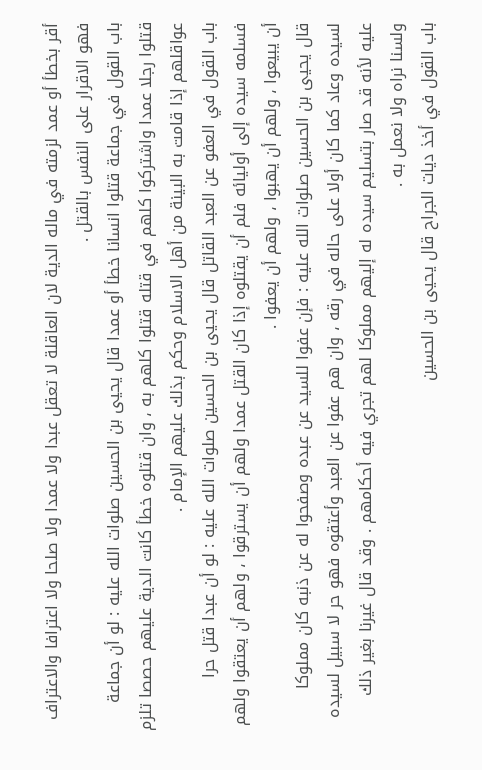أقر بخطأ أو عمد لزمته في ماله الدية لان العاقلة لا تعقل عبدا ولا عمدا ولا صلحا ولا اعترافا والاعتراف فهو الاقرار على النفس بالقتل .
باب القول في جماعة قتلوا انسانا خطأ أو عمدا قال يحيى بن الحسين صلوات الله عليه : لو أن جماعة قتلوا رجلا عمدا واشتركوا كلهم في قتله قتلوا كلهم به ، وان قتلوه خطأ كانت الدية عليهم حصصا تلزم عواقلهم إذا قامت به البينة من أهل الاسلام وحكم بذلك عليهم الإمام .
باب القول في العفو عن العبد القاتل قال يحيى بن الحسين صلوات الله عليه : لو أن عبدا قتل حرا فسلمه سيده إلى أوليائه فلم أن يقتلوه إذا كان القتل عمدا ولهم أن يسترقوا ، ولهم أن يعتقوا ولهم أن يبيعوا ، ولهم أن يهبوا ، ولهم أن يعفوا .
قال يحيى بن الحسين صلوات الله عليه : فإن عفوا للسيد عن عبده وصفحوا له عن ذنبه كان مملوكا لسيده وعاد كما كان أولا على حاله في رقه ، وان هم عفوا عن العبد وأعتقوه فهو حر لا سبيل لسيده عليه لأنه قد صار بتسليم سيده له إليهم مملوكا لهم تجري فيه أحكامهم . وقد قال غيرنا بغير ذلك ولسنا نراه ولا نعمل به .
باب القول في أخذ ديات الجراح قال يحيى بن الحسين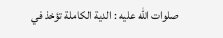صلوات الله عليه : الدية الكاملة تؤخذ في